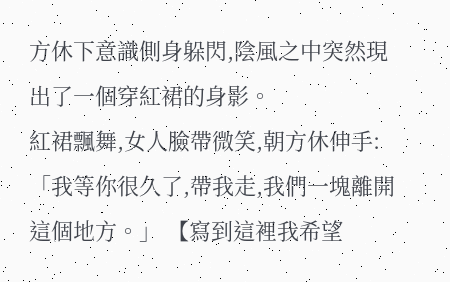方休下意識側身躲閃,陰風之中突然現出了一個穿紅裙的身影。
紅裙飄舞,女人臉帶微笑,朝方休伸手:「我等你很久了,帶我走,我們一塊離開這個地方。」 【寫到這裡我希望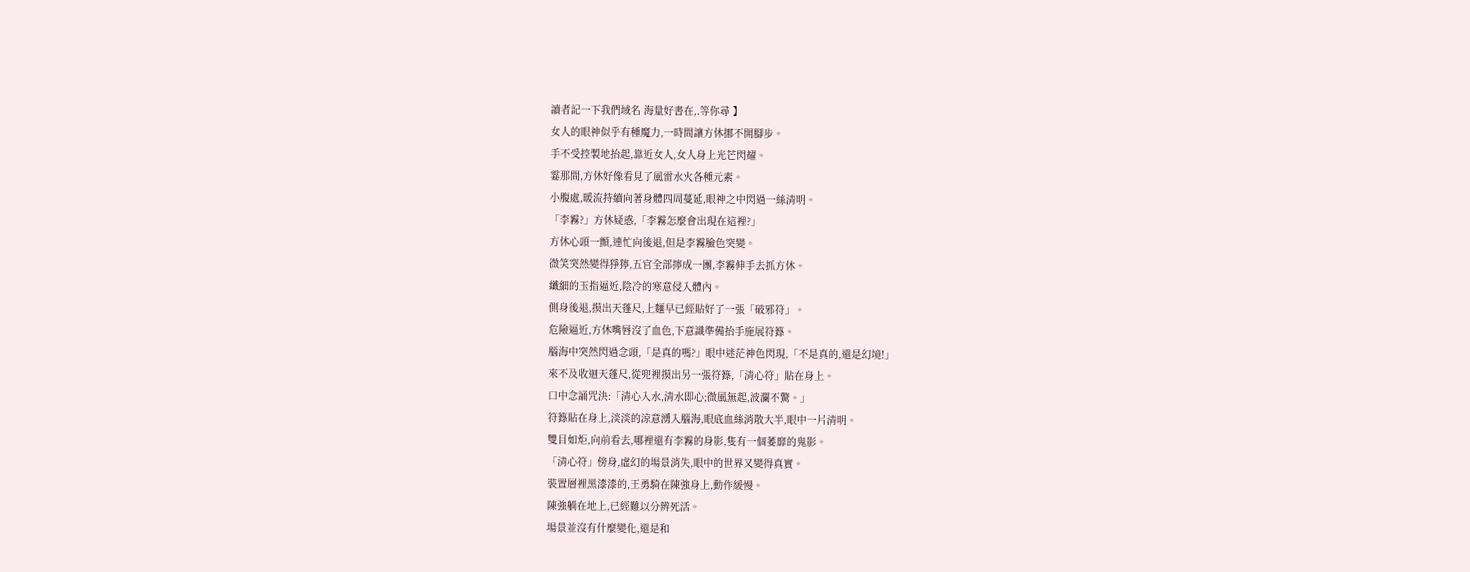讀者記一下我們域名 海量好書在,.等你尋 】
女人的眼神似乎有種魔力,一時間讓方休挪不開腳步。
手不受控製地抬起,靠近女人,女人身上光芒閃耀。
霎那間,方休好像看見了風雷水火各種元素。
小腹處,暖流持續向著身體四周蔓延,眼神之中閃過一絲清明。
「李霧?」方休疑惑,「李霧怎麼會出現在這裡?」
方休心頭一顫,連忙向後退,但是李霧臉色突變。
微笑突然變得猙獰,五官全部擰成一團,李霧伸手去抓方休。
纖細的玉指逼近,陰冷的寒意侵入體內。
側身後退,摸出天蓬尺,上麵早已經貼好了一張「破邪符」。
危險逼近,方休嘴唇沒了血色,下意識準備抬手施展符籙。
腦海中突然閃過念頭,「是真的嗎?」眼中迷茫神色閃現,「不是真的,還是幻境!」
來不及收迴天蓬尺,從兜裡摸出另一張符籙,「清心符」貼在身上。
口中念誦咒決:「清心入水,清水即心;微風無起,波瀾不驚。」
符籙貼在身上,淡淡的涼意湧入腦海,眼底血絲消散大半,眼中一片清明。
雙目如炬,向前看去,哪裡還有李霧的身影,隻有一個萎靡的鬼影。
「清心符」傍身,虛幻的場景消失,眼中的世界又變得真實。
裝置層裡黑漆漆的,王勇騎在陳強身上,動作緩慢。
陳強躺在地上,已經難以分辨死活。
場景並沒有什麼變化,還是和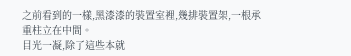之前看到的一樣,黑漆漆的裝置室裡,幾排裝置架,一根承重柱立在中間。
目光一凝,除了這些本就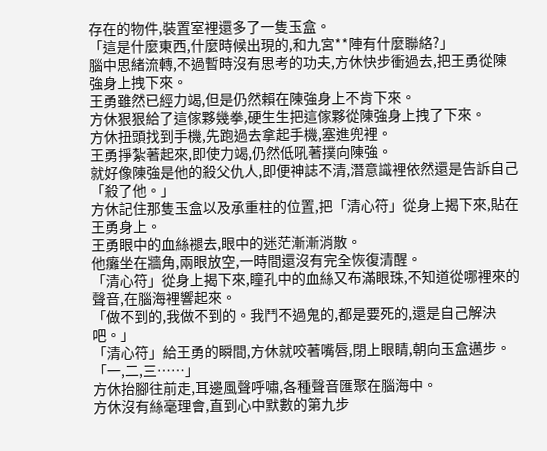存在的物件,裝置室裡還多了一隻玉盒。
「這是什麼東西,什麼時候出現的,和九宮**陣有什麼聯絡?」
腦中思緒流轉,不過暫時沒有思考的功夫,方休快步衝過去,把王勇從陳強身上拽下來。
王勇雖然已經力竭,但是仍然賴在陳強身上不肯下來。
方休狠狠給了這傢夥幾拳,硬生生把這傢夥從陳強身上拽了下來。
方休扭頭找到手機,先跑過去拿起手機,塞進兜裡。
王勇掙紮著起來,即使力竭,仍然低吼著撲向陳強。
就好像陳強是他的殺父仇人,即便神誌不清,潛意識裡依然還是告訴自己「殺了他。」
方休記住那隻玉盒以及承重柱的位置,把「清心符」從身上揭下來,貼在王勇身上。
王勇眼中的血絲褪去,眼中的迷茫漸漸消散。
他癱坐在牆角,兩眼放空,一時間還沒有完全恢復清醒。
「清心符」從身上揭下來,瞳孔中的血絲又布滿眼珠,不知道從哪裡來的聲音,在腦海裡響起來。
「做不到的,我做不到的。我鬥不過鬼的,都是要死的,還是自己解決吧。」
「清心符」給王勇的瞬間,方休就咬著嘴唇,閉上眼睛,朝向玉盒邁步。
「一,二,三……」
方休抬腳往前走,耳邊風聲呼嘯,各種聲音匯聚在腦海中。
方休沒有絲毫理會,直到心中默數的第九步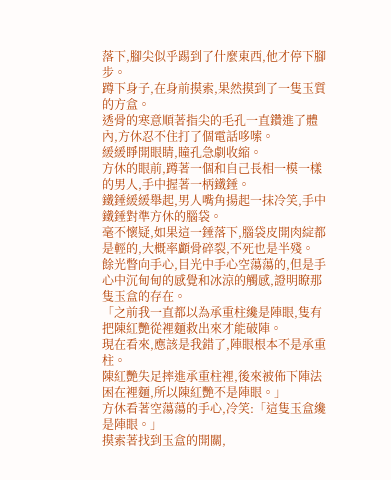落下,腳尖似乎踢到了什麼東西,他才停下腳步。
蹲下身子,在身前摸索,果然摸到了一隻玉質的方盒。
透骨的寒意順著指尖的毛孔一直鑽進了體內,方休忍不住打了個電話哆嗦。
緩緩睜開眼睛,瞳孔急劇收縮。
方休的眼前,蹲著一個和自己長相一模一樣的男人,手中握著一柄鐵錘。
鐵錘緩緩舉起,男人嘴角揚起一抹冷笑,手中鐵錘對準方休的腦袋。
毫不懷疑,如果這一錘落下,腦袋皮開肉綻都是輕的,大概率顱骨碎裂,不死也是半殘。
餘光瞥向手心,目光中手心空蕩蕩的,但是手心中沉甸甸的感覺和冰涼的觸感,證明瞭那隻玉盒的存在。
「之前我一直都以為承重柱纔是陣眼,隻有把陳紅艷從裡麵救出來才能破陣。
現在看來,應該是我錯了,陣眼根本不是承重柱。
陳紅艷失足摔進承重柱裡,後來被佈下陣法困在裡麵,所以陳紅艷不是陣眼。」
方休看著空蕩蕩的手心,冷笑:「這隻玉盒纔是陣眼。」
摸索著找到玉盒的開關,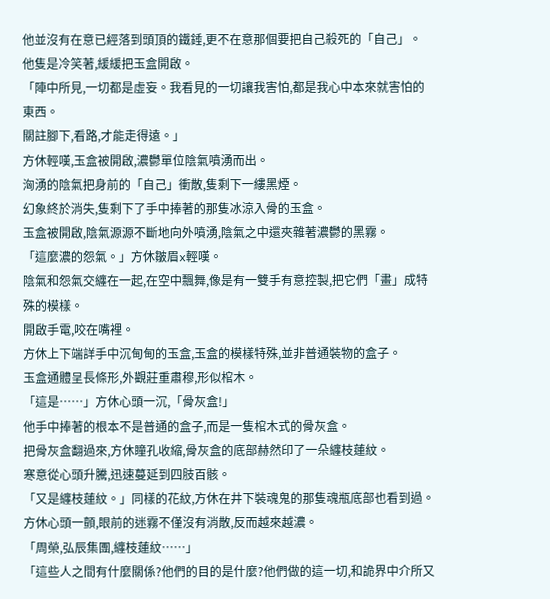他並沒有在意已經落到頭頂的鐵錘,更不在意那個要把自己殺死的「自己」。
他隻是冷笑著,緩緩把玉盒開啟。
「陣中所見,一切都是虛妄。我看見的一切讓我害怕,都是我心中本來就害怕的東西。
關註腳下,看路,才能走得遠。」
方休輕嘆,玉盒被開啟,濃鬱單位陰氣噴湧而出。
洶湧的陰氣把身前的「自己」衝散,隻剩下一縷黑煙。
幻象終於消失,隻剩下了手中捧著的那隻冰涼入骨的玉盒。
玉盒被開啟,陰氣源源不斷地向外噴湧,陰氣之中還夾雜著濃鬱的黑霧。
「這麼濃的怨氣。」方休皺眉x輕嘆。
陰氣和怨氣交纏在一起,在空中飄舞,像是有一雙手有意控製,把它們「畫」成特殊的模樣。
開啟手電,咬在嘴裡。
方休上下端詳手中沉甸甸的玉盒,玉盒的模樣特殊,並非普通裝物的盒子。
玉盒通體呈長條形,外觀莊重肅穆,形似棺木。
「這是……」方休心頭一沉,「骨灰盒!」
他手中捧著的根本不是普通的盒子,而是一隻棺木式的骨灰盒。
把骨灰盒翻過來,方休瞳孔收縮,骨灰盒的底部赫然印了一朵纏枝蓮紋。
寒意從心頭升騰,迅速蔓延到四肢百骸。
「又是纏枝蓮紋。」同樣的花紋,方休在井下裝魂鬼的那隻魂瓶底部也看到過。
方休心頭一顫,眼前的迷霧不僅沒有消散,反而越來越濃。
「周榮,弘辰集團,纏枝蓮紋……」
「這些人之間有什麼關係?他們的目的是什麼?他們做的這一切,和詭界中介所又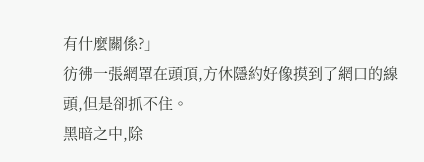有什麼關係?」
彷彿一張網罩在頭頂,方休隱約好像摸到了網口的線頭,但是卻抓不住。
黑暗之中,除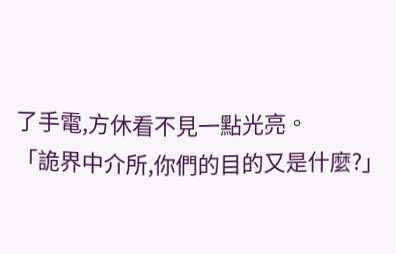了手電,方休看不見一點光亮。
「詭界中介所,你們的目的又是什麼?」